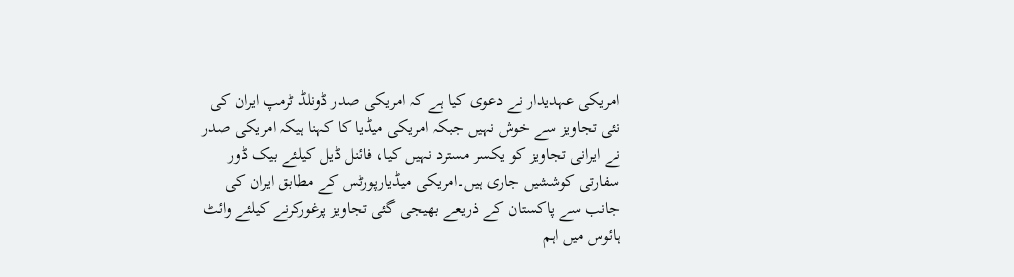امریکی عہدیدار نے دعوی کیا ہے کہ امریکی صدر ڈونلڈ ٹرمپ ایران کی نئی تجاویز سے خوش نہیں جبکہ امریکی میڈیا کا کہنا ہیکہ امریکی صدر نے ایرانی تجاویز کو یکسر مسترد نہیں کیا، فائنل ڈیل کیلئے بیک ڈور سفارتی کوششیں جاری ہیں۔امریکی میڈیارپورٹس کے مطابق ایران کی جانب سے پاکستان کے ذریعے بھیجی گئی تجاویز پرغورکرنے کیلئے وائٹ ہائوس میں اہم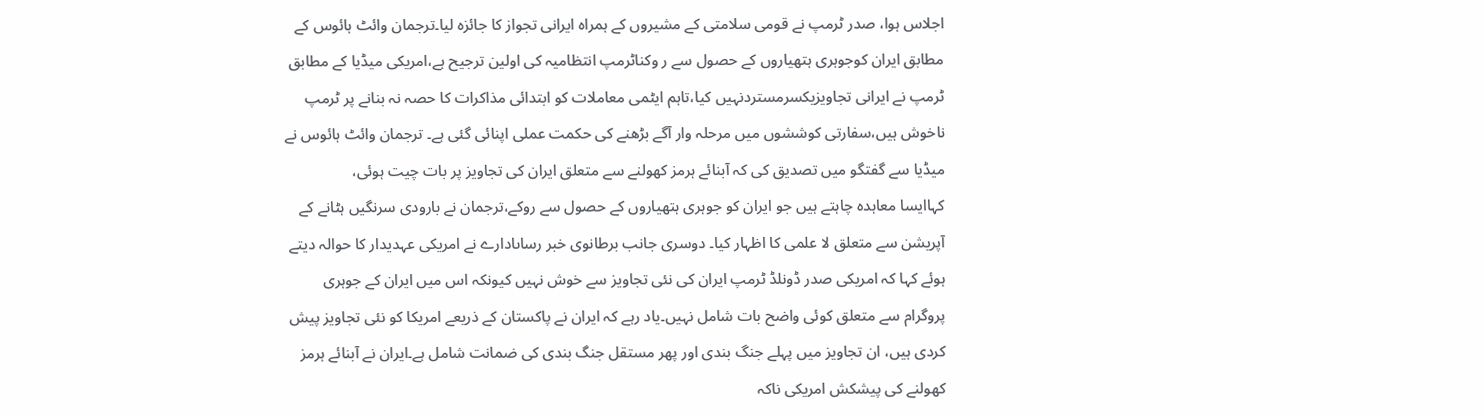اجلاس ہوا، صدر ٹرمپ نے قومی سلامتی کے مشیروں کے ہمراہ ایرانی تجواز کا جائزہ لیا۔ترجمان وائٹ ہائوس کے مطابق ایران کوجوہری ہتھیاروں کے حصول سے ر وکناٹرمپ انتظامیہ کی اولین ترجیح ہے،امریکی میڈیا کے مطابق ٹرمپ نے ایرانی تجاویزیکسرمستردنہیں کیا،تاہم ایٹمی معاملات کو ابتدائی مذاکرات کا حصہ نہ بنانے پر ٹرمپ ناخوش ہیں،سفارتی کوششوں میں مرحلہ وار آگے بڑھنے کی حکمت عملی اپنائی گئی ہے۔ ترجمان وائٹ ہائوس نے میڈیا سے گفتگو میں تصدیق کی کہ آبنائے ہرمز کھولنے سے متعلق ایران کی تجاویز پر بات چیت ہوئی،
کہاایسا معاہدہ چاہتے ہیں جو ایران کو جوہری ہتھیاروں کے حصول سے روکے،ترجمان نے بارودی سرنگیں ہٹانے کے آپریشن سے متعلق لا علمی کا اظہار کیا۔ دوسری جانب برطانوی خبر رساںادارے نے امریکی عہدیدار کا حوالہ دیتے ہوئے کہا کہ امریکی صدر ڈونلڈ ٹرمپ ایران کی نئی تجاویز سے خوش نہیں کیونکہ اس میں ایران کے جوہری پروگرام سے متعلق کوئی واضح بات شامل نہیں۔یاد رہے کہ ایران نے پاکستان کے ذریعے امریکا کو نئی تجاویز پیش کردی ہیں، ان تجاویز میں پہلے جنگ بندی اور پھر مستقل جنگ بندی کی ضمانت شامل ہے۔ایران نے آبنائے ہرمز کھولنے کی پیشکش امریکی ناکہ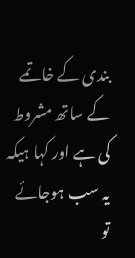بندی کے خاتمے کے ساتھ مشروط کی ہے اور کہا ہیکہ یہ سب ہوجائے تو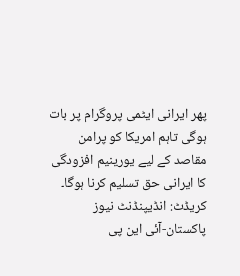پھر ایرانی ایٹمی پروگرام پر بات ہوگی تاہم امریکا کو پرامن مقاصد کے لیے یورینیم افزودگی کا ایرانی حق تسلیم کرنا ہوگا۔
کریڈٹ: انڈیپنڈنٹ نیوز پاکستان-آئی این پی